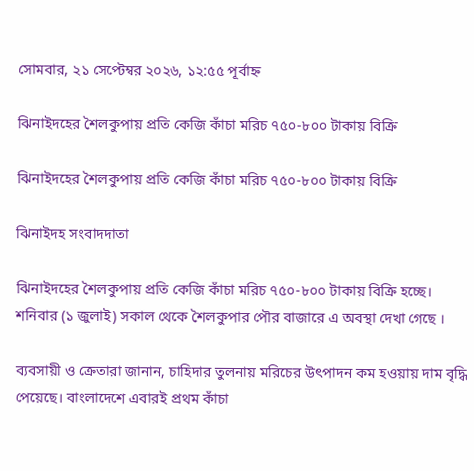সোমবার, ২১ সেপ্টেম্বর ২০২৬, ১২:৫৫ পূর্বাহ্ন

ঝিনাইদহের শৈলকুপায় প্রতি কেজি কাঁচা মরিচ ৭৫০-৮০০ টাকায় বিক্রি

ঝিনাইদহের শৈলকুপায় প্রতি কেজি কাঁচা মরিচ ৭৫০-৮০০ টাকায় বিক্রি

ঝিনাইদহ সংবাদদাতা

ঝিনাইদহের শৈলকুপায় প্রতি কেজি কাঁচা মরিচ ৭৫০-৮০০ টাকায় বিক্রি হচ্ছে। শনিবার (১ জুলাই) সকাল থেকে শৈলকুপার পৌর বাজারে এ অবস্থা দেখা গেছে ।

ব্যবসায়ী ও ক্রেতারা জানান, চাহিদার তুলনায় মরিচের উৎপাদন কম হওয়ায় দাম বৃদ্ধি পেয়েছে। বাংলাদেশে এবারই প্রথম কাঁচা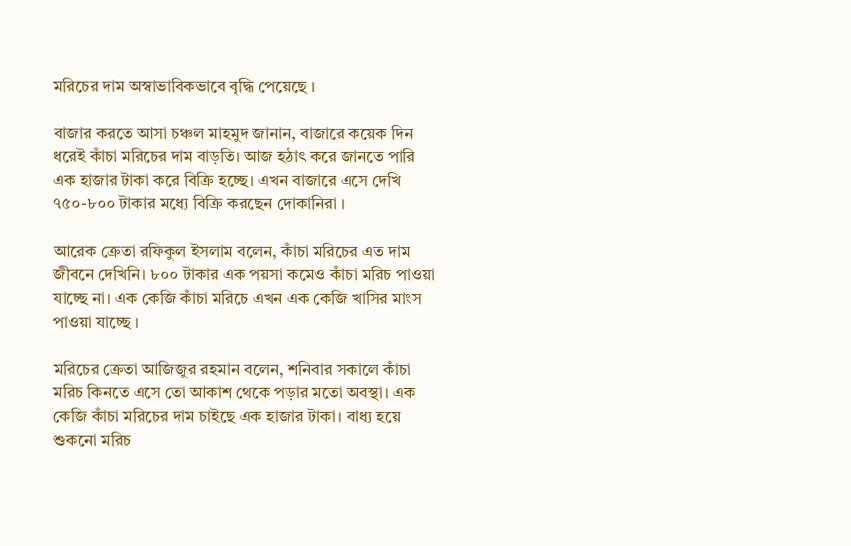মরিচের দাম অস্বাভাবিকভাবে বৃদ্ধি পেয়েছে ।

বাজার করতে আসা চঞ্চল মাহমুদ জানান, বাজারে কয়েক দিন ধরেই কাঁচা মরিচের দাম বাড়তি। আজ হঠাৎ করে জানতে পারি এক হাজার টাকা করে বিক্রি হচ্ছে। এখন বাজারে এসে দেখি ৭৫০-৮০০ টাকার মধ্যে বিক্রি করছেন দোকানিরা ।

আরেক ক্রেতা রফিকুল ইসলাম বলেন, কাঁচা মরিচের এত দাম জীবনে দেখিনি। ৮০০ টাকার এক পয়সা কমেও কাঁচা মরিচ পাওয়া যাচ্ছে না। এক কেজি কাঁচা মরিচে এখন এক কেজি খাসির মাংস পাওয়া যাচ্ছে ।

মরিচের ক্রেতা আজিজুর রহমান বলেন, শনিবার সকালে কাঁচা মরিচ কিনতে এসে তো আকাশ থেকে পড়ার মতো অবস্থা। এক কেজি কাঁচা মরিচের দাম চাইছে এক হাজার টাকা। বাধ্য হয়ে শুকনো মরিচ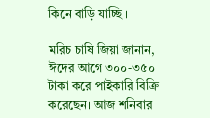কিনে বাড়ি যাচ্ছি ।

মরিচ চাষি জিয়া জানান, ঈদের আগে ৩০০-৩৫০ টাকা করে পাইকারি বিক্রি করেছেন। আজ শনিবার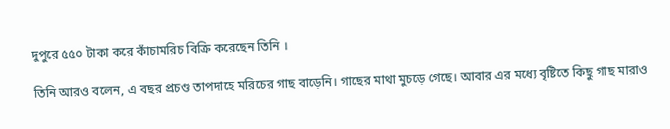দুপুরে ৫৫০ টাকা করে কাঁচামরিচ বিক্রি করেছেন তিনি ।

তিনি আরও বলেন, এ বছর প্রচণ্ড তাপদাহে মরিচের গাছ বাড়েনি। গাছের মাথা মুচড়ে গেছে। আবার এর মধ্যে বৃষ্টিতে কিছু গাছ মারাও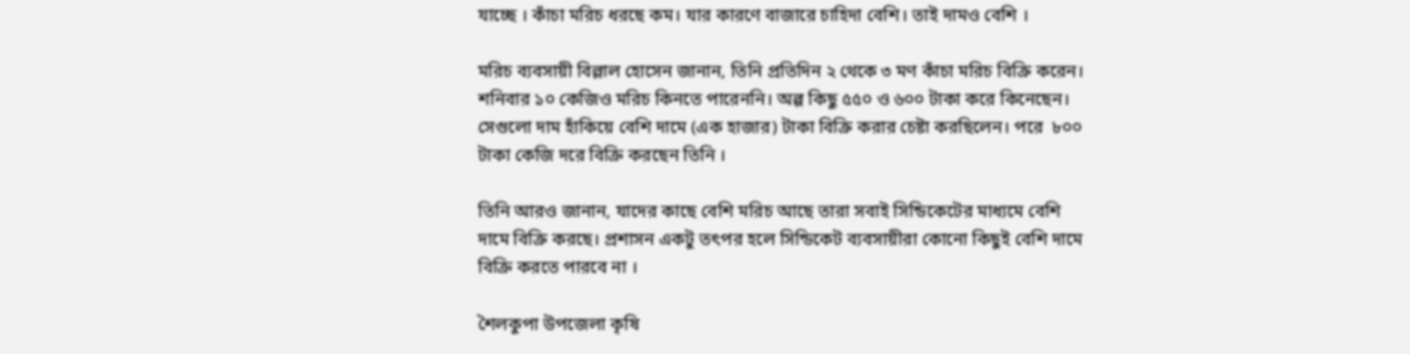যাচ্ছে । কাঁচা মরিচ ধরছে কম‌। যার কারণে বাজারে চাহিদা বেশি। তাই দামও বেশি ।

মরিচ ব্যবসায়ী বিল্লাল হোসেন জানান, তিনি প্রতিদিন ২ থেকে ৩ মণ কাঁচা মরিচ বিক্রি করেন। শনিবার ১০ কেজিও মরিচ কিনতে পারেননি। অল্প কিছু ৫৫০ ও ৬০০ টাকা করে কিনেছেন। সেগুলো দাম হাঁকিয়ে বেশি দামে (এক হাজার) টাকা বিক্রি করার চেষ্টা করছিলেন। পরে  ৮০০ টাকা কেজি দরে বিক্রি করছেন তিনি ।

তিনি আরও জানান, যাদের কাছে বেশি মরিচ আছে তারা সবাই সিন্ডিকেটের মাধ্যমে বেশি দামে বিক্রি করছে। প্রশাসন একটু তৎপর হলে সিন্ডিকেট ব্যবসায়ীরা কোনো কিছুই বেশি দামে বিক্রি করতে পারবে না ।

শৈলকুপা উপজেলা কৃষি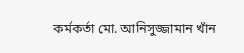কর্মকর্তা মো. আনিসুজ্জামান খাঁন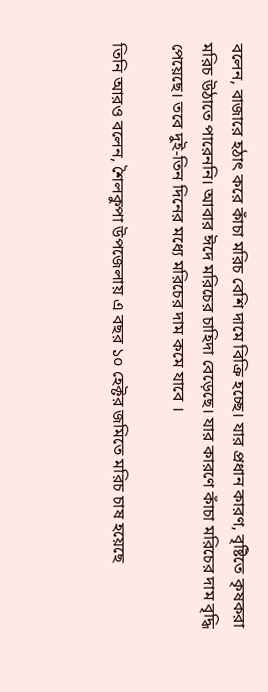বলেন, বাজারে হঠাৎ করে কাঁচা মরিচ বেশি দামে বিক্রি হচ্ছে। যার প্রধান কারণ, বৃষ্টিতে কৃষকরা মরিচ উঠাতে পারেননি। আবার ঈদে মরিচের চাহিদা বেড়েছে। যার কারণে কাঁচা মরিচের দাম বৃদ্ধি পেয়েছে। তবে দুই-তিন দিনের মধ্যে মরিচের দাম কমে যাবে ।

তিনি আরও বলেন, শৈলকুপা উপজেলায় এ বছর ১০ হেক্টর জমিতে মরিচ চাষ হয়েছে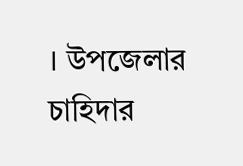। উপজেলার চাহিদার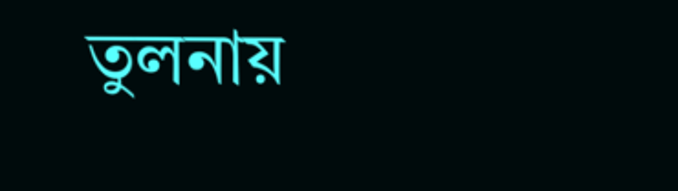তুলনায়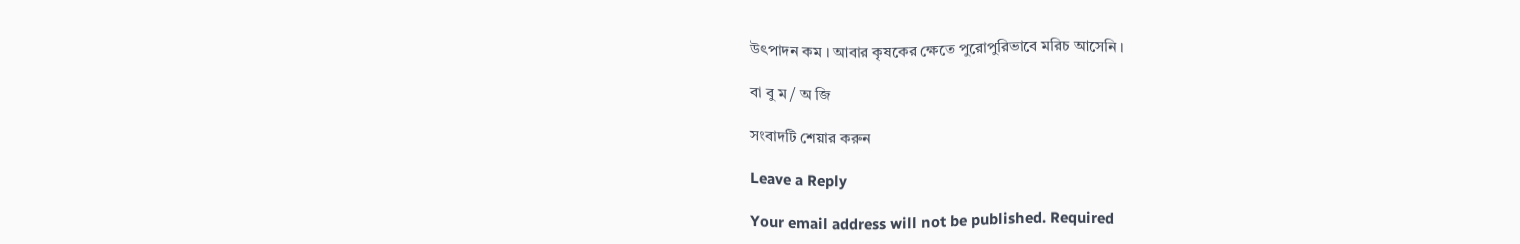উৎপাদন কম । আবার কৃষকের ক্ষেতে পুরোপুরিভাবে মরিচ আসেনি ।

বা বু ম / অ জি

সংবাদটি শেয়ার করুন

Leave a Reply

Your email address will not be published. Required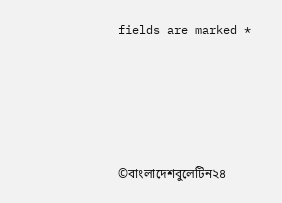fields are marked *




©বাংলাদেশবুলেটিন২৪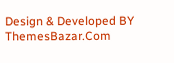Design & Developed BY ThemesBazar.Com